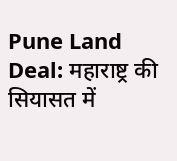Pune Land Deal: महाराष्ट्र की सियासत में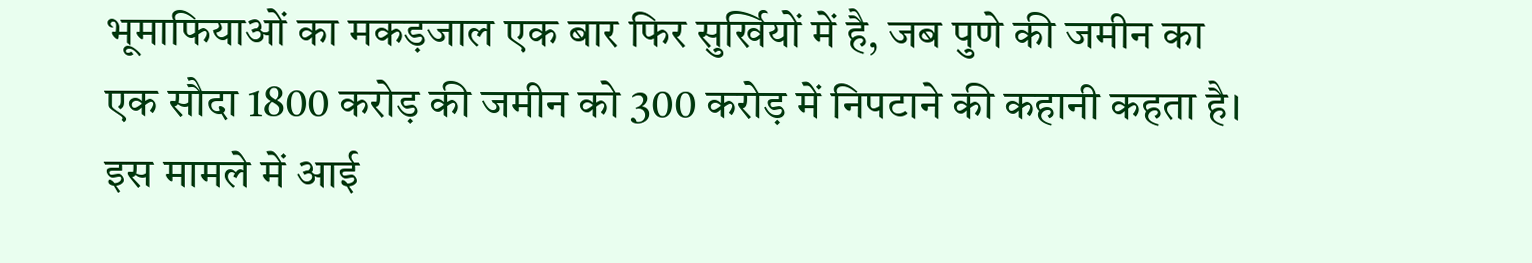भूमाफियाओं का मकड़जाल एक बार फिर सुर्खियों में है, जब पुणे की जमीन का एक सौदा 1800 करोड़ की जमीन को 300 करोड़ में निपटाने की कहानी कहता है। इस मामले में आई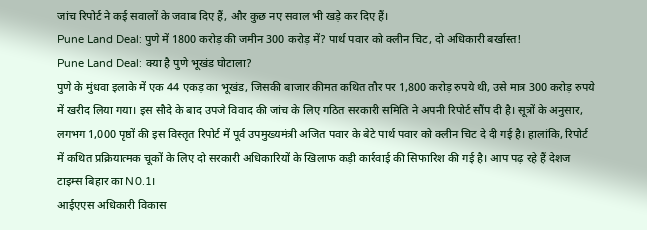जांच रिपोर्ट ने कई सवालों के जवाब दिए हैं, और कुछ नए सवाल भी खड़े कर दिए हैं।
Pune Land Deal: पुणे में 1800 करोड़ की जमीन 300 करोड़ में? पार्थ पवार को क्लीन चिट, दो अधिकारी बर्खास्त!
Pune Land Deal: क्या है पुणे भूखंड घोटाला?
पुणे के मुंधवा इलाके में एक 44 एकड़ का भूखंड, जिसकी बाजार कीमत कथित तौर पर 1,800 करोड़ रुपये थी, उसे मात्र 300 करोड़ रुपये में खरीद लिया गया। इस सौदे के बाद उपजे विवाद की जांच के लिए गठित सरकारी समिति ने अपनी रिपोर्ट सौंप दी है। सूत्रों के अनुसार, लगभग 1,000 पृष्ठों की इस विस्तृत रिपोर्ट में पूर्व उपमुख्यमंत्री अजित पवार के बेटे पार्थ पवार को क्लीन चिट दे दी गई है। हालांकि, रिपोर्ट में कथित प्रक्रियात्मक चूकों के लिए दो सरकारी अधिकारियों के खिलाफ कड़ी कार्रवाई की सिफारिश की गई है। आप पढ़ रहे हैं देशज टाइम्स बिहार का N0.1।
आईएएस अधिकारी विकास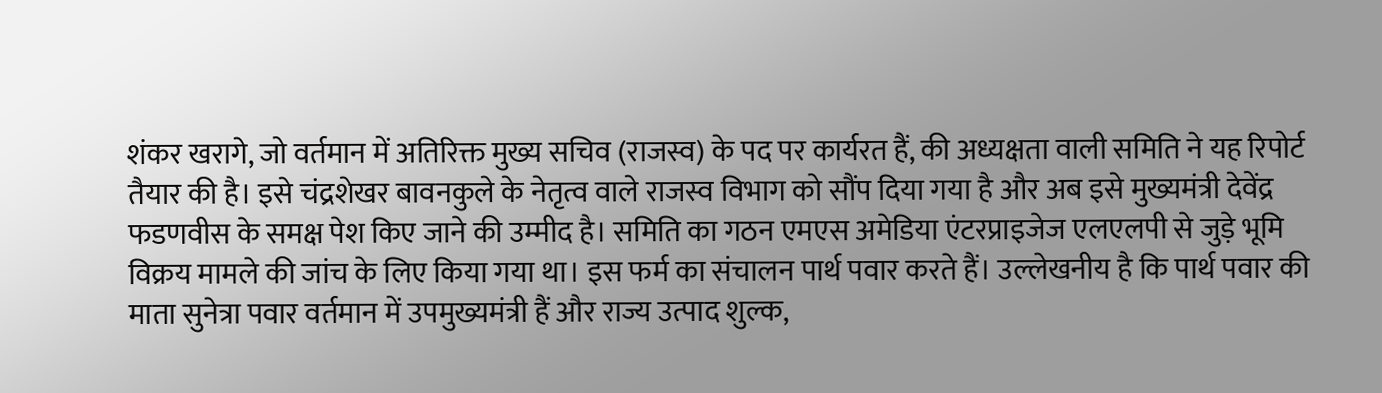शंकर खरागे, जो वर्तमान में अतिरिक्त मुख्य सचिव (राजस्व) के पद पर कार्यरत हैं, की अध्यक्षता वाली समिति ने यह रिपोर्ट तैयार की है। इसे चंद्रशेखर बावनकुले के नेतृत्व वाले राजस्व विभाग को सौंप दिया गया है और अब इसे मुख्यमंत्री देवेंद्र फडणवीस के समक्ष पेश किए जाने की उम्मीद है। समिति का गठन एमएस अमेडिया एंटरप्राइजेज एलएलपी से जुड़े भूमि विक्रय मामले की जांच के लिए किया गया था। इस फर्म का संचालन पार्थ पवार करते हैं। उल्लेखनीय है कि पार्थ पवार की माता सुनेत्रा पवार वर्तमान में उपमुख्यमंत्री हैं और राज्य उत्पाद शुल्क,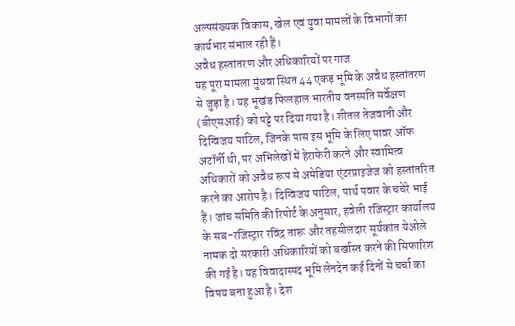अल्पसंख्यक विकास, खेल एवं युवा मामलों के विभागों का कार्यभार संभाल रही हैं।
अवैध हस्तांतरण और अधिकारियों पर गाज
यह पूरा मामला मुंधवा स्थित 44 एकड़ भूमि के अवैध हस्तांतरण से जुड़ा है। यह भूखंड फिलहाल भारतीय वनस्पति सर्वेक्षण (बीएसआई) को पट्टे पर दिया गया है। शीतल तेजवानी और दिग्विजय पाटिल, जिनके पास इस भूमि के लिए पावर ऑफ अटॉर्नी थी, पर अभिलेखों में हेराफेरी करने और स्वामित्व अधिकारों को अवैध रूप से अमेडिया एंटरप्राइजेज को हस्तांतरित करने का आरोप है। दिग्विजय पाटिल, पार्थ पवार के चचेरे भाई हैं। जांच समिति की रिपोर्ट के अनुसार, हवेली रजिस्ट्रार कार्यालय के सब-रजिस्ट्रार रविंद्र तारू और तहसीलदार सूर्यकांत येओले नामक दो सरकारी अधिकारियों को बर्खास्त करने की सिफारिश की गई है। यह विवादास्पद भूमि लेनदेन कई दिनों से चर्चा का विषय बना हुआ है। देश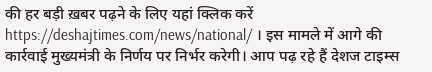की हर बड़ी ख़बर पढ़ने के लिए यहां क्लिक करें https://deshajtimes.com/news/national/ । इस मामले में आगे की कार्रवाई मुख्यमंत्री के निर्णय पर निर्भर करेगी। आप पढ़ रहे हैं देशज टाइम्स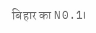बिहार का N0.1।